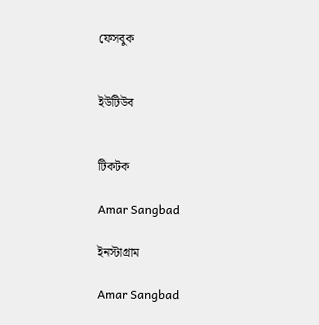ফেসবুক


ইউটিউব


টিকটক

Amar Sangbad

ইনস্টাগ্রাম

Amar Sangbad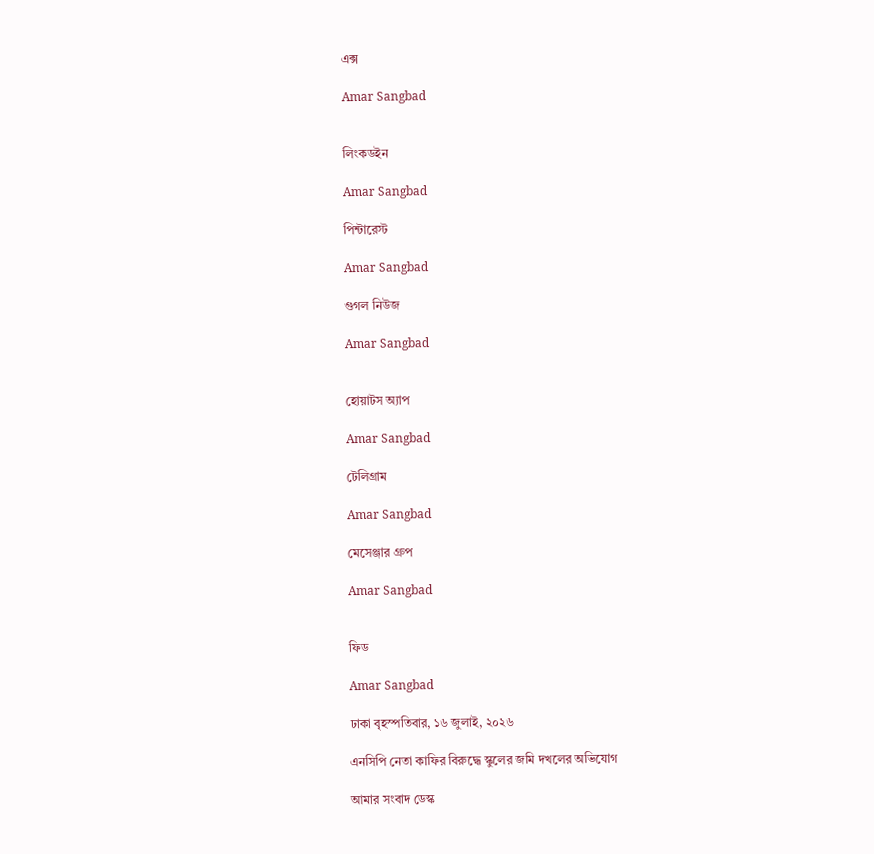এক্স

Amar Sangbad


লিংকডইন

Amar Sangbad

পিন্টারেস্ট

Amar Sangbad

গুগল নিউজ

Amar Sangbad


হোয়াটস অ্যাপ

Amar Sangbad

টেলিগ্রাম

Amar Sangbad

মেসেঞ্জার গ্রুপ

Amar Sangbad


ফিড

Amar Sangbad

ঢাকা বৃহস্পতিবার, ১৬ জুলাই, ২০২৬

এনসিপি নেতা কাফির বিরুদ্ধে স্কুলের জমি দখলের অভিযোগ

আমার সংবাদ ডেস্ক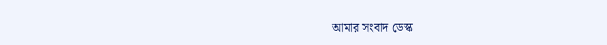আমার সংবাদ ডেস্ক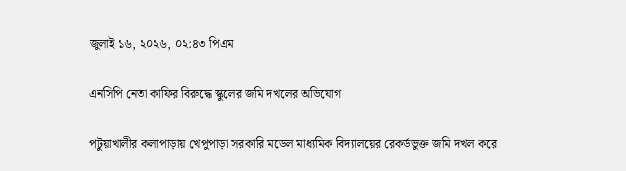জুলাই ১৬, ২০২৬, ০২:৪৩ পিএম

এনসিপি নেতা কাফির বিরুদ্ধে স্কুলের জমি দখলের অভিযোগ

পটুয়াখালীর কলাপাড়ায় খেপুপাড়া সরকারি মডেল মাধ্যমিক বিদ্যালয়ের রেকর্ডভুক্ত জমি দখল করে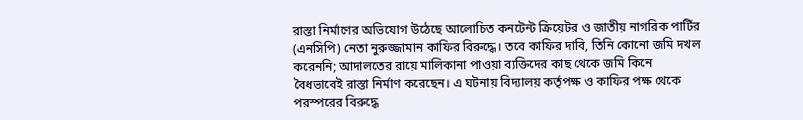রাস্তা নির্মাণের অভিযোগ উঠেছে আলোচিত কনটেন্ট ক্রিয়েটর ও জাতীয় নাগরিক পার্টির (এনসিপি) নেতা নুরুজ্জামান কাফির বিরুদ্ধে। তবে কাফির দাবি, তিনি কোনো জমি দখল করেননি; আদালতের রায়ে মালিকানা পাওয়া ব্যক্তিদের কাছ থেকে জমি কিনে বৈধভাবেই রাস্তা নির্মাণ করেছেন। এ ঘটনায় বিদ্যালয় কর্তৃপক্ষ ও কাফির পক্ষ থেকে পরস্পরের বিরুদ্ধে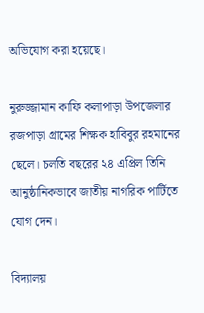অভিযোগ করা হয়েছে।

নুরুজ্জামান কাফি কলাপাড়া উপজেলার রজপাড়া গ্রামের শিক্ষক হাবিবুর রহমানের ছেলে। চলতি বছরের ২৪ এপ্রিল তিনি আনুষ্ঠানিকভাবে জাতীয় নাগরিক পার্টিতে যোগ দেন।

বিদ্যালয়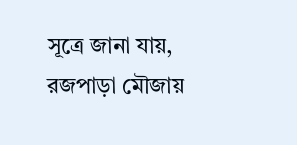সূত্রে জানা যায়, রজপাড়া মৌজায়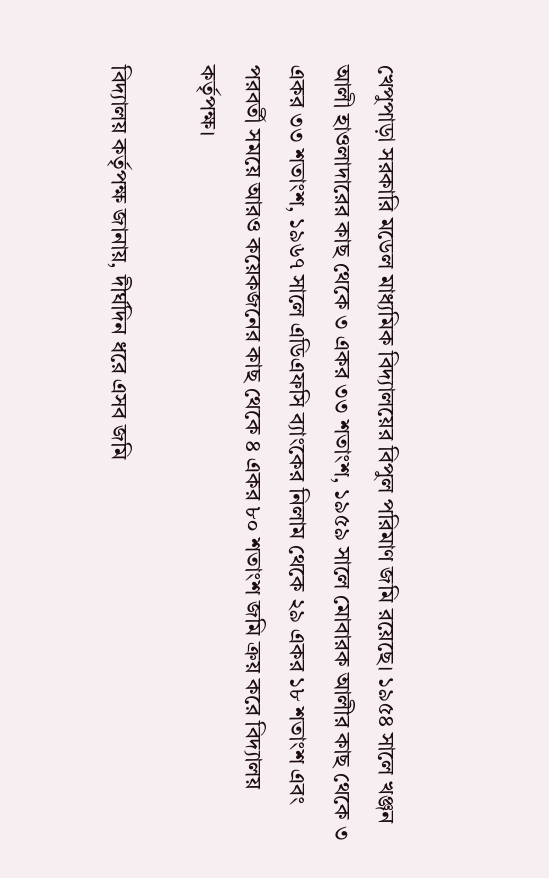খেপুপাড়া সরকারি মডেল মাধ্যমিক বিদ্যালয়ের বিপুল পরিমাণ জমি রয়েছে। ১৯৫৪ সালে খঞ্জন আলী হাওলাদারের কাছ থেকে ৩ একর ৩৩ শতাংশ, ১৯৫৯ সালে মোবারক আলীর কাছ থেকে ৩ একর ৩৩ শতাংশ, ১৯৬৭ সালে এডিএফসি ব্যাংকের নিলাম থেকে ২৯ একর ১৮ শতাংশ এবং পরবর্তী সময়ে আরও কয়েকজনের কাছ থেকে ৪ একর ৮০ শতাংশ জমি ক্রয় করে বিদ্যালয় কর্তৃপক্ষ।

বিদ্যালয় কর্তৃপক্ষ জানায়, দীর্ঘদিন ধরে এসব জমি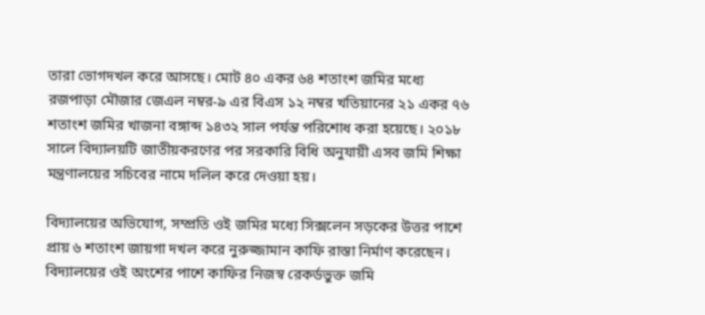তারা ভোগদখল করে আসছে। মোট ৪০ একর ৬৪ শতাংশ জমির মধ্যে রজপাড়া মৌজার জেএল নম্বর-৯ এর বিএস ১২ নম্বর খতিয়ানের ২১ একর ৭৬ শতাংশ জমির খাজনা বঙ্গাব্দ ১৪৩২ সাল পর্যন্ত পরিশোধ করা হয়েছে। ২০১৮ সালে বিদ্যালয়টি জাতীয়করণের পর সরকারি বিধি অনুযায়ী এসব জমি শিক্ষা মন্ত্রণালয়ের সচিবের নামে দলিল করে দেওয়া হয়।

বিদ্যালয়ের অভিযোগ, সম্প্রতি ওই জমির মধ্যে সিক্সলেন সড়কের উত্তর পাশে প্রায় ৬ শতাংশ জায়গা দখল করে নুরুজ্জামান কাফি রাস্তা নির্মাণ করেছেন। বিদ্যালয়ের ওই অংশের পাশে কাফির নিজস্ব রেকর্ডভুক্ত জমি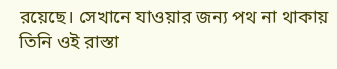রয়েছে। সেখানে যাওয়ার জন্য পথ না থাকায় তিনি ওই রাস্তা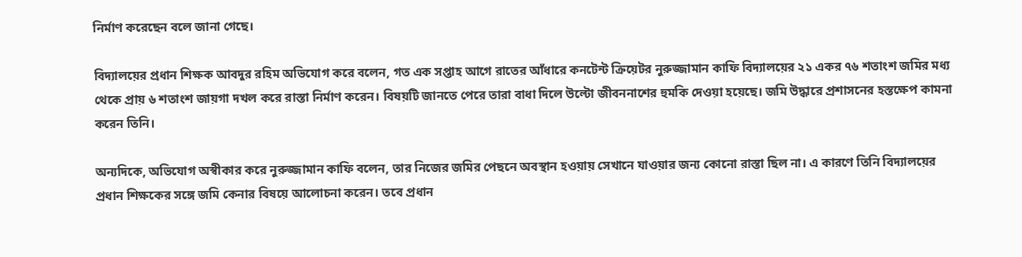নির্মাণ করেছেন বলে জানা গেছে।

বিদ্যালয়ের প্রধান শিক্ষক আবদুর রহিম অভিযোগ করে বলেন, গত এক সপ্তাহ আগে রাতের আঁধারে কনটেন্ট ক্রিয়েটর নুরুজ্জামান কাফি বিদ্যালয়ের ২১ একর ৭৬ শতাংশ জমির মধ্য থেকে প্রায় ৬ শতাংশ জায়গা দখল করে রাস্তা নির্মাণ করেন। বিষয়টি জানতে পেরে তারা বাধা দিলে উল্টো জীবননাশের হুমকি দেওয়া হয়েছে। জমি উদ্ধারে প্রশাসনের হস্তক্ষেপ কামনা করেন তিনি।

অন্যদিকে, অভিযোগ অস্বীকার করে নুরুজ্জামান কাফি বলেন, তার নিজের জমির পেছনে অবস্থান হওয়ায় সেখানে যাওয়ার জন্য কোনো রাস্তা ছিল না। এ কারণে তিনি বিদ্যালয়ের প্রধান শিক্ষকের সঙ্গে জমি কেনার বিষয়ে আলোচনা করেন। তবে প্রধান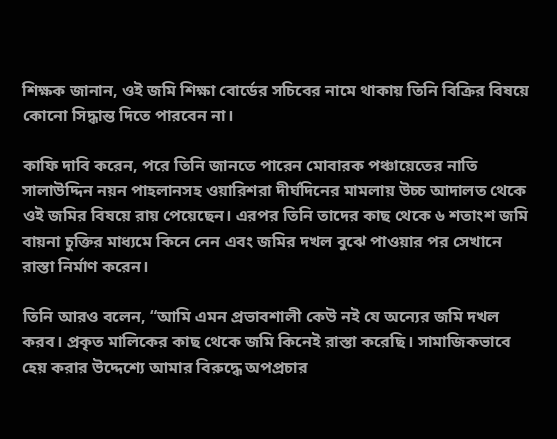শিক্ষক জানান, ওই জমি শিক্ষা বোর্ডের সচিবের নামে থাকায় তিনি বিক্রির বিষয়ে কোনো সিদ্ধান্ত দিতে পারবেন না।

কাফি দাবি করেন, পরে তিনি জানতে পারেন মোবারক পঞ্চায়েতের নাতি সালাউদ্দিন নয়ন পাহলানসহ ওয়ারিশরা দীর্ঘদিনের মামলায় উচ্চ আদালত থেকে ওই জমির বিষয়ে রায় পেয়েছেন। এরপর তিনি তাদের কাছ থেকে ৬ শতাংশ জমি বায়না চুক্তির মাধ্যমে কিনে নেন এবং জমির দখল বুঝে পাওয়ার পর সেখানে রাস্তা নির্মাণ করেন।

তিনি আরও বলেন, “আমি এমন প্রভাবশালী কেউ নই যে অন্যের জমি দখল করব। প্রকৃত মালিকের কাছ থেকে জমি কিনেই রাস্তা করেছি। সামাজিকভাবে হেয় করার উদ্দেশ্যে আমার বিরুদ্ধে অপপ্রচার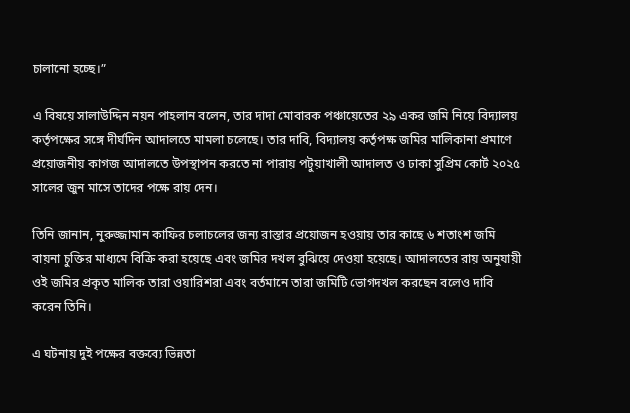চালানো হচ্ছে।”

এ বিষয়ে সালাউদ্দিন নয়ন পাহলান বলেন, তার দাদা মোবারক পঞ্চায়েতের ২৯ একর জমি নিয়ে বিদ্যালয় কর্তৃপক্ষের সঙ্গে দীর্ঘদিন আদালতে মামলা চলেছে। তার দাবি, বিদ্যালয় কর্তৃপক্ষ জমির মালিকানা প্রমাণে প্রয়োজনীয় কাগজ আদালতে উপস্থাপন করতে না পারায় পটুয়াখালী আদালত ও ঢাকা সুপ্রিম কোর্ট ২০২৫ সালের জুন মাসে তাদের পক্ষে রায় দেন।

তিনি জানান, নুরুজ্জামান কাফির চলাচলের জন্য রাস্তার প্রয়োজন হওয়ায় তার কাছে ৬ শতাংশ জমি বায়না চুক্তির মাধ্যমে বিক্রি করা হয়েছে এবং জমির দখল বুঝিয়ে দেওয়া হয়েছে। আদালতের রায় অনুযায়ী ওই জমির প্রকৃত মালিক তারা ওয়ারিশরা এবং বর্তমানে তারা জমিটি ভোগদখল করছেন বলেও দাবি করেন তিনি।

এ ঘটনায় দুই পক্ষের বক্তব্যে ভিন্নতা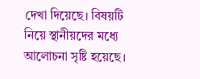দেখা দিয়েছে। বিষয়টি নিয়ে স্থানীয়দের মধ্যে আলোচনা সৃষ্টি হয়েছে।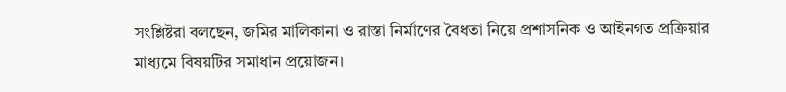সংশ্লিষ্টরা বলছেন, জমির মালিকানা ও রাস্তা নির্মাণের বৈধতা নিয়ে প্রশাসনিক ও আইনগত প্রক্রিয়ার মাধ্যমে বিষয়টির সমাধান প্রয়োজন।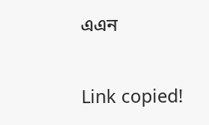এএন

Link copied!